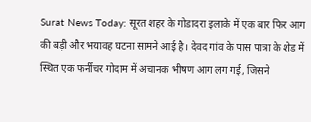Surat News Today: सूरत शहर के गोडादरा इलाके में एक बार फिर आग की बड़ी और भयावह घटना सामने आई है। देवद गांव के पास पात्रा के शेड में स्थित एक फर्नीचर गोदाम में अचानक भीषण आग लग गई, जिसने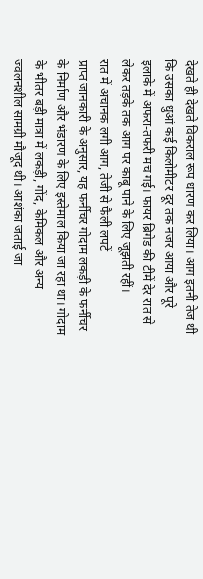देखते ही देखते विकराल रूप धारण कर लिया। आग इतनी तेज थी कि उसका धुआं कई किलोमीटर दूर तक नजर आया और पूरे इलाके में अफरा-तफरी मच गई। फायर ब्रिगेड की टीमें देर रात से लेकर तड़के तक आग पर काबू पाने के लिए जूझती रहीं।
रात में अचानक लगी आग, तेजी से फैली लपटें
प्राप्त जानकारी के अनुसार, यह फर्नीचर गोदाम लकड़ी के फर्नीचर के निर्माण और भंडारण के लिए इस्तेमाल किया जा रहा था। गोदाम के भीतर बड़ी मात्रा में लकड़ी, गोंद, केमिकल और अन्य ज्वलनशील सामग्री मौजूद थी। आशंका जताई जा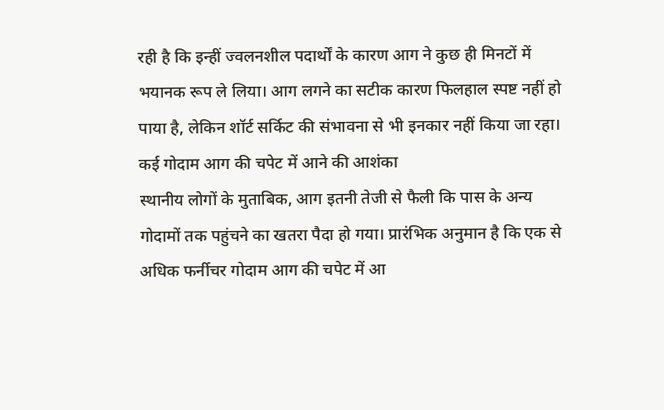रही है कि इन्हीं ज्वलनशील पदार्थों के कारण आग ने कुछ ही मिनटों में भयानक रूप ले लिया। आग लगने का सटीक कारण फिलहाल स्पष्ट नहीं हो पाया है, लेकिन शॉर्ट सर्किट की संभावना से भी इनकार नहीं किया जा रहा।
कई गोदाम आग की चपेट में आने की आशंका
स्थानीय लोगों के मुताबिक, आग इतनी तेजी से फैली कि पास के अन्य गोदामों तक पहुंचने का खतरा पैदा हो गया। प्रारंभिक अनुमान है कि एक से अधिक फर्नीचर गोदाम आग की चपेट में आ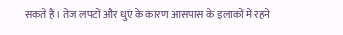सकते हैं। तेज लपटों और धुएं के कारण आसपास के इलाकों में रहने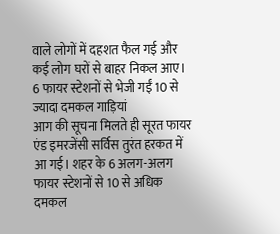वाले लोगों में दहशत फैल गई और कई लोग घरों से बाहर निकल आए।
6 फायर स्टेशनों से भेजी गईं 10 से ज्यादा दमकल गाड़ियां
आग की सूचना मिलते ही सूरत फायर एंड इमरजेंसी सर्विस तुरंत हरकत में आ गई। शहर के 6 अलग-अलग फायर स्टेशनों से 10 से अधिक दमकल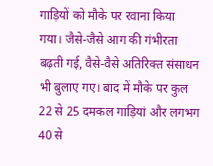गाड़ियों को मौके पर रवाना किया गया। जैसे-जैसे आग की गंभीरता बढ़ती गई, वैसे-वैसे अतिरिक्त संसाधन भी बुलाए गए। बाद में मौके पर कुल 22 से 25 दमकल गाड़ियां और लगभग 40 से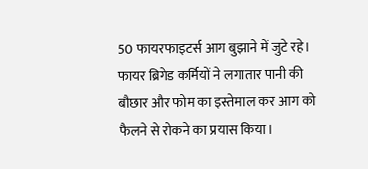50 फायरफाइटर्स आग बुझाने में जुटे रहे।
फायर ब्रिगेड कर्मियों ने लगातार पानी की बौछार और फोम का इस्तेमाल कर आग को फैलने से रोकने का प्रयास किया।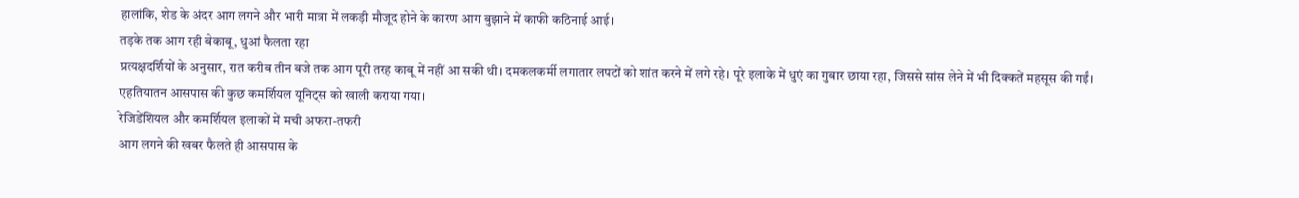हालांकि, शेड के अंदर आग लगने और भारी मात्रा में लकड़ी मौजूद होने के कारण आग बुझाने में काफी कठिनाई आई।
तड़के तक आग रही बेकाबू, धुआं फैलता रहा
प्रत्यक्षदर्शियों के अनुसार, रात करीब तीन बजे तक आग पूरी तरह काबू में नहीं आ सकी थी। दमकलकर्मी लगातार लपटों को शांत करने में लगे रहे। पूरे इलाके में धुएं का गुबार छाया रहा, जिससे सांस लेने में भी दिक्कतें महसूस की गईं। एहतियातन आसपास की कुछ कमर्शियल यूनिट्स को खाली कराया गया।
रेजिडेंशियल और कमर्शियल इलाकों में मची अफरा-तफरी
आग लगने की खबर फैलते ही आसपास के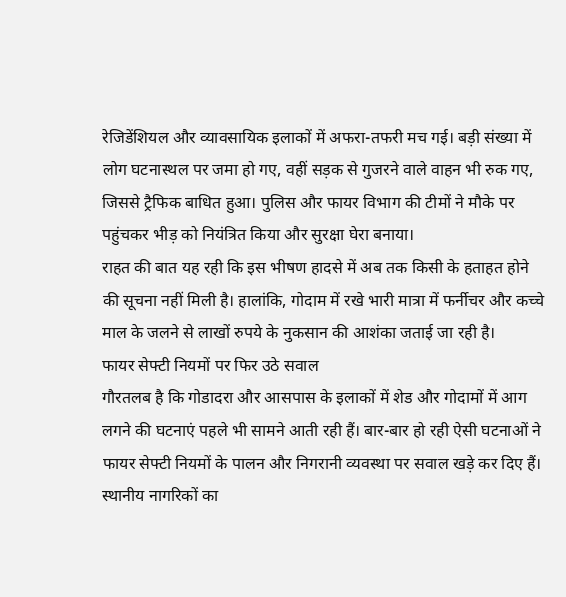रेजिडेंशियल और व्यावसायिक इलाकों में अफरा-तफरी मच गई। बड़ी संख्या में लोग घटनास्थल पर जमा हो गए, वहीं सड़क से गुजरने वाले वाहन भी रुक गए, जिससे ट्रैफिक बाधित हुआ। पुलिस और फायर विभाग की टीमों ने मौके पर पहुंचकर भीड़ को नियंत्रित किया और सुरक्षा घेरा बनाया।
राहत की बात यह रही कि इस भीषण हादसे में अब तक किसी के हताहत होने की सूचना नहीं मिली है। हालांकि, गोदाम में रखे भारी मात्रा में फर्नीचर और कच्चे माल के जलने से लाखों रुपये के नुकसान की आशंका जताई जा रही है।
फायर सेफ्टी नियमों पर फिर उठे सवाल
गौरतलब है कि गोडादरा और आसपास के इलाकों में शेड और गोदामों में आग लगने की घटनाएं पहले भी सामने आती रही हैं। बार-बार हो रही ऐसी घटनाओं ने फायर सेफ्टी नियमों के पालन और निगरानी व्यवस्था पर सवाल खड़े कर दिए हैं। स्थानीय नागरिकों का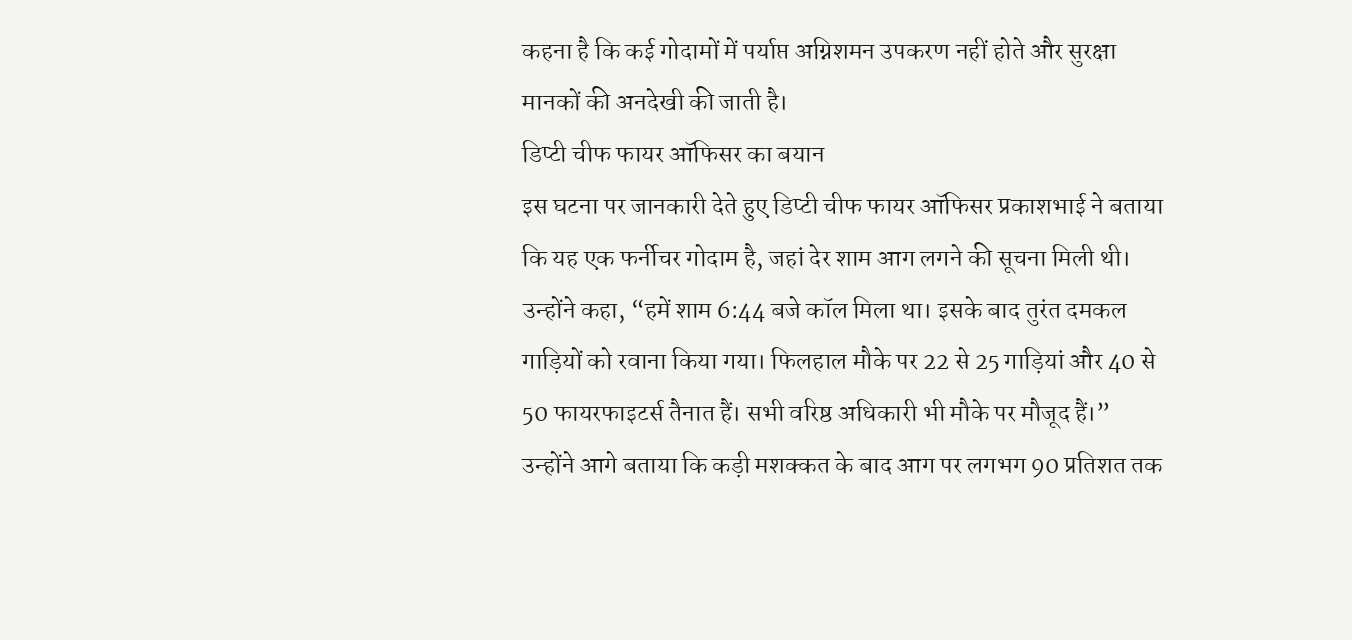कहना है कि कई गोदामों में पर्याप्त अग्निशमन उपकरण नहीं होते और सुरक्षा मानकों की अनदेखी की जाती है।
डिप्टी चीफ फायर ऑफिसर का बयान
इस घटना पर जानकारी देते हुए डिप्टी चीफ फायर ऑफिसर प्रकाशभाई ने बताया कि यह एक फर्नीचर गोदाम है, जहां देर शाम आग लगने की सूचना मिली थी। उन्होंने कहा, “हमें शाम 6:44 बजे कॉल मिला था। इसके बाद तुरंत दमकल गाड़ियों को रवाना किया गया। फिलहाल मौके पर 22 से 25 गाड़ियां और 40 से 50 फायरफाइटर्स तैनात हैं। सभी वरिष्ठ अधिकारी भी मौके पर मौजूद हैं।”
उन्होंने आगे बताया कि कड़ी मशक्कत के बाद आग पर लगभग 90 प्रतिशत तक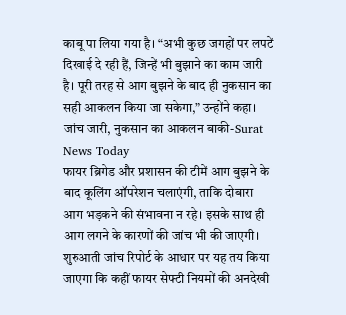काबू पा लिया गया है। “अभी कुछ जगहों पर लपटें दिखाई दे रही हैं, जिन्हें भी बुझाने का काम जारी है। पूरी तरह से आग बुझने के बाद ही नुकसान का सही आकलन किया जा सकेगा,” उन्होंने कहा।
जांच जारी, नुकसान का आकलन बाकी-Surat News Today
फायर ब्रिगेड और प्रशासन की टीमें आग बुझने के बाद कूलिंग ऑपरेशन चलाएंगी, ताकि दोबारा आग भड़कने की संभावना न रहे। इसके साथ ही आग लगने के कारणों की जांच भी की जाएगी। शुरुआती जांच रिपोर्ट के आधार पर यह तय किया जाएगा कि कहीं फायर सेफ्टी नियमों की अनदेखी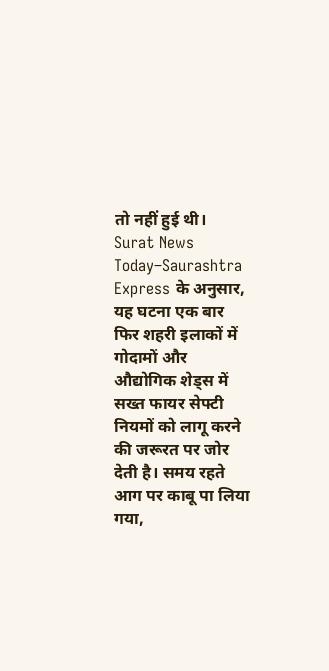तो नहीं हुई थी।
Surat News Today–Saurashtra Express के अनुसार, यह घटना एक बार फिर शहरी इलाकों में गोदामों और औद्योगिक शेड्स में सख्त फायर सेफ्टी नियमों को लागू करने की जरूरत पर जोर देती है। समय रहते आग पर काबू पा लिया गया,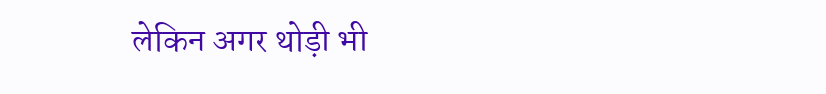लेकिन अगर थोड़ी भी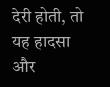देरी होती, तो यह हादसा और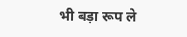भी बड़ा रूप ले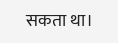सकता था।